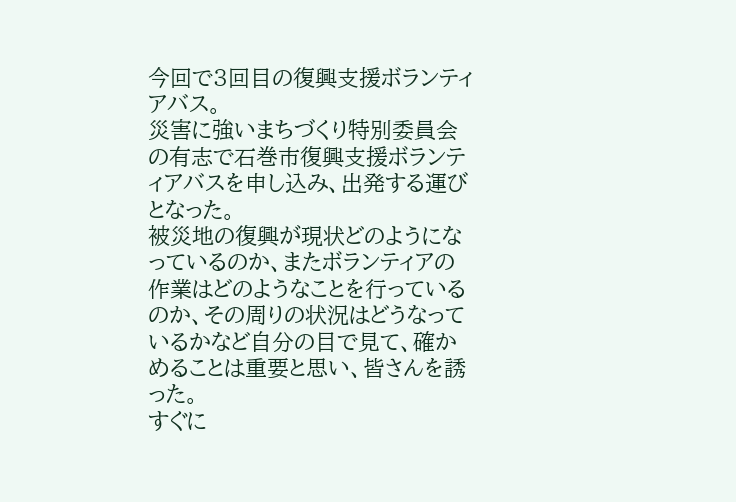今回で3回目の復興支援ボランティアバス。
災害に強いまちづくり特別委員会の有志で石巻市復興支援ボランティアバスを申し込み、出発する運びとなった。
被災地の復興が現状どのようになっているのか、またボランティアの作業はどのようなことを行っているのか、その周りの状況はどうなっているかなど自分の目で見て、確かめることは重要と思い、皆さんを誘った。
すぐに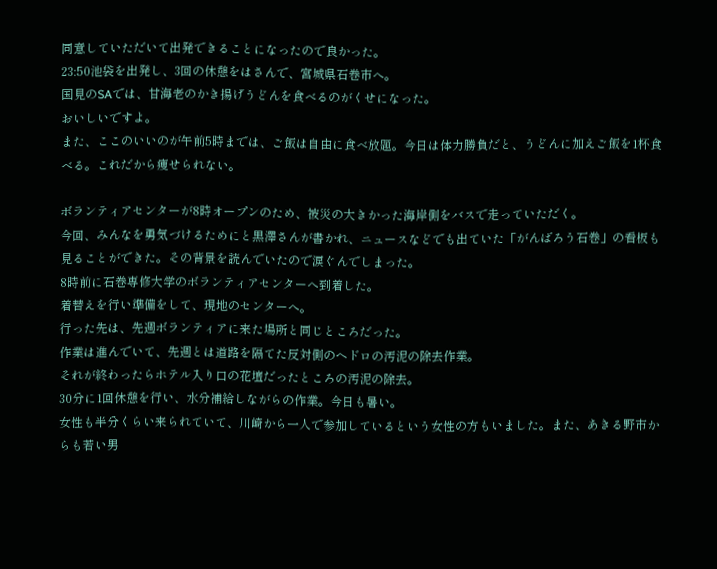同意していただいて出発できることになったので良かった。
23:50池袋を出発し、3回の休憩をはさんで、宮城県石巻市へ。
国見のSAでは、甘海老のかき揚げうどんを食べるのがくせになった。
おいしいですよ。
また、ここのいいのが午前5時までは、ご飯は自由に食べ放題。今日は体力勝負だと、うどんに加えご飯を1杯食べる。これだから痩せられない。

ボランティアセンターが8時オープンのため、被災の大きかった海岸側をバスで走っていただく。
今回、みんなを勇気づけるためにと黒澤さんが書かれ、ニュースなどでも出ていた「がんばろう石巻」の看板も見ることができた。その背景を読んでいたので涙ぐんでしまった。
8時前に石巻専修大学のボランティアセンターへ到着した。
着替えを行い準備をして、現地のセンターへ。
行った先は、先週ボランティアに来た場所と同じところだった。
作業は進んでいて、先週とは道路を隔てた反対側のヘドロの汚泥の除去作業。
それが終わったらホテル入り口の花壇だったところの汚泥の除去。
30分に1回休憩を行い、水分補給しながらの作業。今日も暑い。
女性も半分くらい来られていて、川崎から一人で参加しているという女性の方もいました。また、あきる野市からも若い男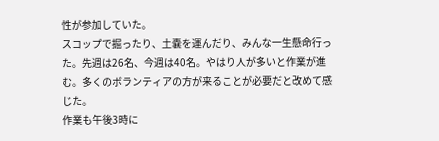性が参加していた。
スコップで掘ったり、土嚢を運んだり、みんな一生懸命行った。先週は26名、今週は40名。やはり人が多いと作業が進む。多くのボランティアの方が来ることが必要だと改めて感じた。
作業も午後3時に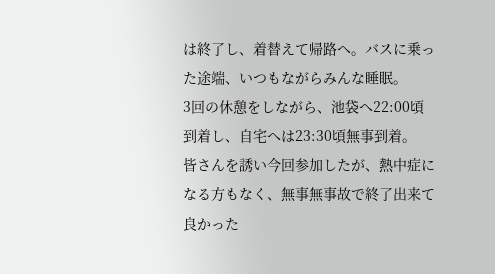は終了し、着替えて帰路へ。バスに乗った途端、いつもながらみんな睡眠。
3回の休憩をしながら、池袋へ22:00頃到着し、自宅へは23:30頃無事到着。
皆さんを誘い今回参加したが、熱中症になる方もなく、無事無事故で終了出来て良かった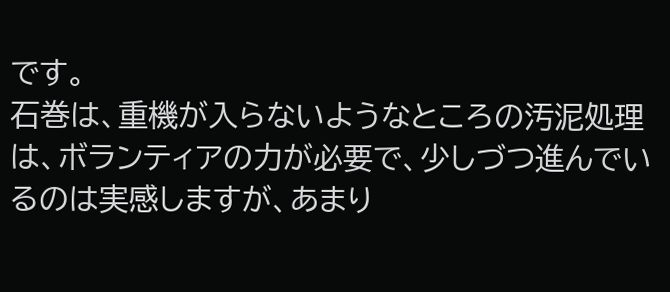です。
石巻は、重機が入らないようなところの汚泥処理は、ボランティアの力が必要で、少しづつ進んでいるのは実感しますが、あまり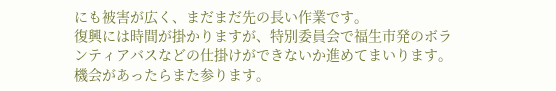にも被害が広く、まだまだ先の長い作業です。
復興には時間が掛かりますが、特別委員会で福生市発のボランティアバスなどの仕掛けができないか進めてまいります。機会があったらまた参ります。